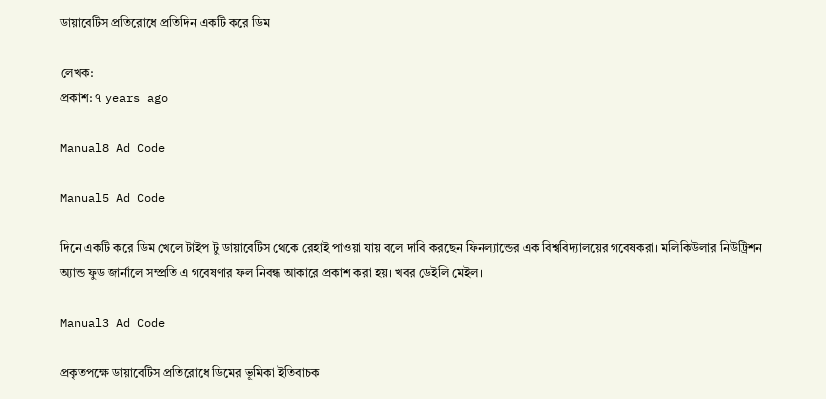ডায়াবেটিস প্রতিরোধে প্রতিদিন একটি করে ডিম

লেখক:
প্রকাশ: ৭ years ago

Manual8 Ad Code

Manual5 Ad Code

দিনে একটি করে ডিম খেলে টাইপ টু ডায়াবেটিস থেকে রেহাই পাওয়া যায় বলে দাবি করছেন ফিনল্যান্ডের এক বিশ্ববিদ্যালয়ের গবেষকরা। মলিকিউলার নিউট্রিশন অ্যান্ড ফুড জার্নালে সম্প্রতি এ গবেষণার ফল নিবন্ধ আকারে প্রকাশ করা হয়। খবর ডেইলি মেইল।

Manual3 Ad Code

প্রকৃতপক্ষে ডায়াবেটিস প্রতিরোধে ডিমের ভূমিকা ইতিবাচক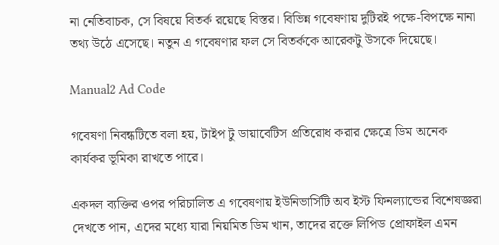না নেতিবাচক, সে বিষয়ে বিতর্ক রয়েছে বিস্তর। বিভিন্ন গবেষণায় দুটিরই পক্ষে-বিপক্ষে নানা তথ্য উঠে এসেছে। নতুন এ গবেষণার ফল সে বিতর্ককে আরেকটু উসকে দিয়েছে।

Manual2 Ad Code

গবেষণা নিবন্ধটিতে বলা হয়, টাইপ টু ডায়াবেটিস প্রতিরোধ করার ক্ষেত্রে ডিম অনেক কার্যকর ভূমিকা রাখতে পারে।

একদল ব্যক্তির ওপর পরিচালিত এ গবেষণায় ইউনিভার্সিটি অব ইস্ট ফিনল্যান্ডের বিশেষজ্ঞরা দেখতে পান, এদের মধ্যে যারা নিয়মিত ডিম খান, তাদের রক্তে লিপিড প্রোফাইল এমন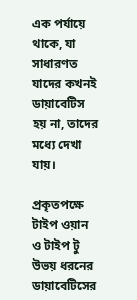এক পর্যায়ে থাকে, যা সাধারণত যাদের কখনই ডায়াবেটিস হয় না, তাদের মধ্যে দেখা যায়।

প্রকৃতপক্ষে টাইপ ওয়ান ও টাইপ টু উভয় ধরনের ডায়াবেটিসের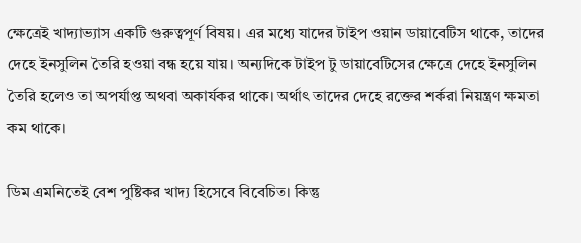ক্ষেত্রেই খাদ্যাভ্যাস একটি গুরুত্বপূর্ণ বিষয়। এর মধ্যে যাদের টাইপ ওয়ান ডায়াবেটিস থাকে, তাদের দেহে ইনসুলিন তৈরি হওয়া বন্ধ হয়ে যায়। অন্যদিকে টাইপ টু ডায়াবেটিসের ক্ষেত্রে দেহে ইনসুলিন তৈরি হলেও তা অপর্যাপ্ত অথবা অকার্যকর থাকে। অর্থাৎ তাদের দেহে রক্তের শর্করা নিয়ন্ত্রণ ক্ষমতা কম থাকে।

ডিম এমনিতেই বেশ পুষ্টিকর খাদ্য হিসেবে বিবেচিত। কিন্তু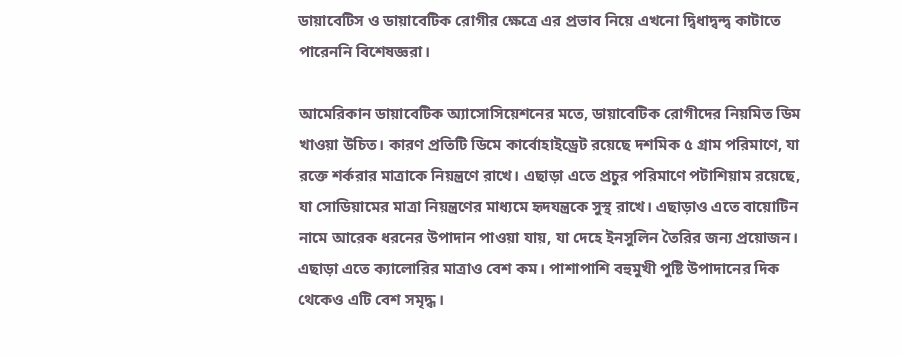ডায়াবেটিস ও ডায়াবেটিক রোগীর ক্ষেত্রে এর প্রভাব নিয়ে এখনো দ্বিধাদ্বন্দ্ব কাটাতে পারেননি বিশেষজ্ঞরা।

আমেরিকান ডায়াবেটিক অ্যাসোসিয়েশনের মতে, ডায়াবেটিক রোগীদের নিয়মিত ডিম খাওয়া উচিত। কারণ প্রতিটি ডিমে কার্বোহাইড্রেট রয়েছে দশমিক ৫ গ্রাম পরিমাণে, যা রক্তে শর্করার মাত্রাকে নিয়ন্ত্রণে রাখে। এছাড়া এতে প্রচুর পরিমাণে পটাশিয়াম রয়েছে, যা সোডিয়ামের মাত্রা নিয়ন্ত্রণের মাধ্যমে হৃদযন্ত্রকে সুস্থ রাখে। এছাড়াও এতে বায়োটিন নামে আরেক ধরনের উপাদান পাওয়া যায়, যা দেহে ইনসুলিন তৈরির জন্য প্রয়োজন। এছাড়া এতে ক্যালোরির মাত্রাও বেশ কম। পাশাপাশি বহুমুখী পুষ্টি উপাদানের দিক থেকেও এটি বেশ সমৃদ্ধ।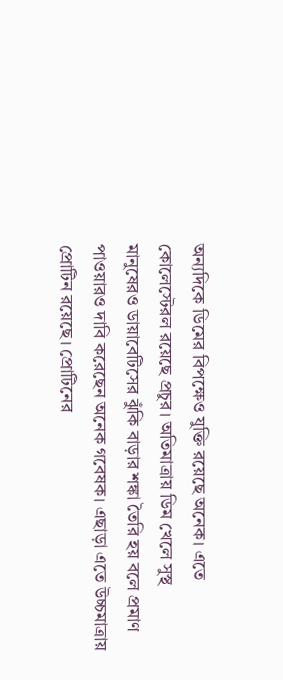অন্যদিকে ডিমের বিপক্ষেও যুক্তি রয়েছে অনেক। এতে কোলেস্টেরল রয়েছে প্রচুর। অতিমাত্রায় ডিম খেলে সুস্থ মানুষেরও ডায়াবেটিসের ঝুঁকি বাড়ার শঙ্কা তৈরি হয় বলে প্রমাণ পাওয়ারও দাবি করেছেন অনেক গবেষক। এছাড়া এতে উচ্চমাত্রায় প্রোটিন রয়েছে। প্রোটিনের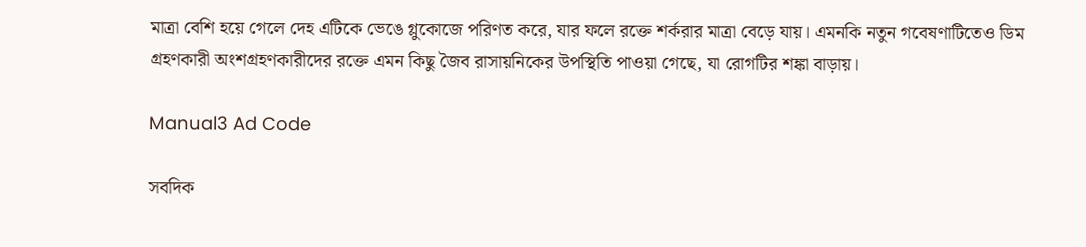মাত্রা বেশি হয়ে গেলে দেহ এটিকে ভেঙে গ্লুকোজে পরিণত করে, যার ফলে রক্তে শর্করার মাত্রা বেড়ে যায়। এমনকি নতুন গবেষণাটিতেও ডিম গ্রহণকারী অংশগ্রহণকারীদের রক্তে এমন কিছু জৈব রাসায়নিকের উপস্থিতি পাওয়া গেছে, যা রোগটির শঙ্কা বাড়ায়।

Manual3 Ad Code

সবদিক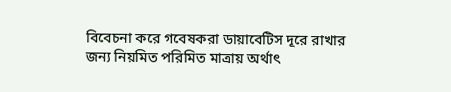বিবেচনা করে গবেষকরা ডায়াবেটিস দূরে রাখার জন্য নিয়মিত পরিমিত মাত্রায় অর্থাৎ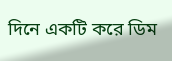দিনে একটি করে ডিম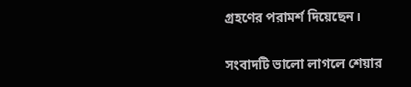গ্রহণের পরামর্শ দিয়েছেন।

সংবাদটি ভালো লাগলে শেয়ার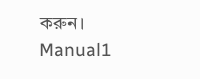করুন।
Manual1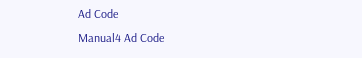Ad Code
Manual4 Ad Code